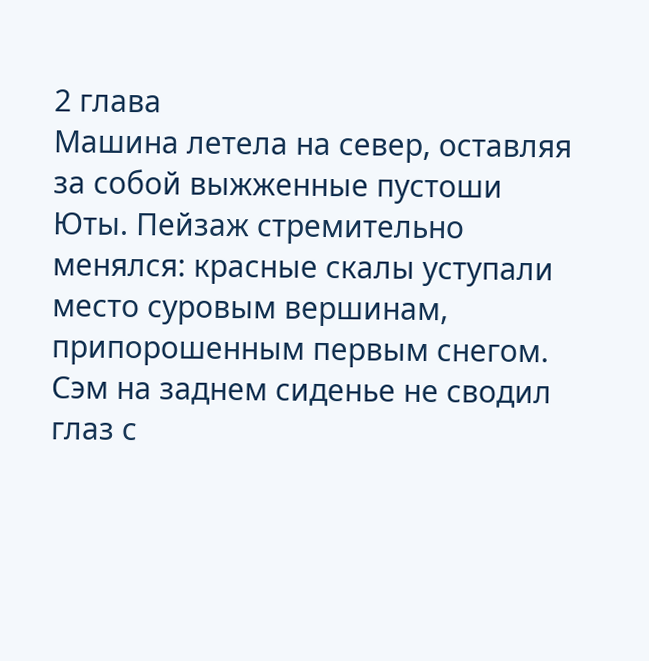2 глава
Машина летела на север, оставляя за собой выжженные пустоши Юты. Пейзаж стремительно менялся: красные скалы уступали место суровым вершинам, припорошенным первым снегом. Сэм на заднем сиденье не сводил глаз с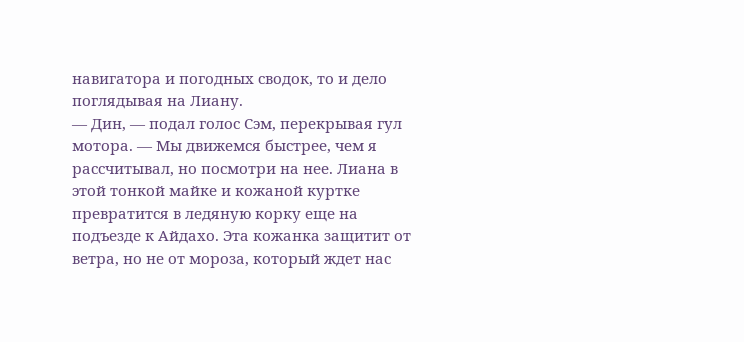навигатора и погодных сводок, то и дело поглядывая на Лиану.
— Дин, — подал голос Сэм, перекрывая гул мотора. — Мы движемся быстрее, чем я рассчитывал, но посмотри на нее. Лиана в этой тонкой майке и кожаной куртке превратится в ледяную корку еще на подъезде к Айдахо. Эта кожанка защитит от ветра, но не от мороза, который ждет нас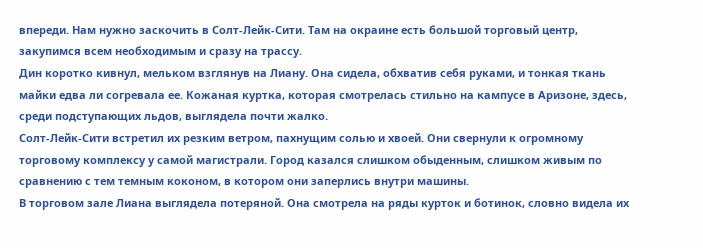впереди. Нам нужно заскочить в Солт-Лейк-Сити. Там на окраине есть большой торговый центр, закупимся всем необходимым и сразу на трассу.
Дин коротко кивнул, мельком взглянув на Лиану. Она сидела, обхватив себя руками, и тонкая ткань майки едва ли согревала ее. Кожаная куртка, которая смотрелась стильно на кампусе в Аризоне, здесь, среди подступающих льдов, выглядела почти жалко.
Солт-Лейк-Сити встретил их резким ветром, пахнущим солью и хвоей. Они свернули к огромному торговому комплексу у самой магистрали. Город казался слишком обыденным, слишком живым по сравнению с тем темным коконом, в котором они заперлись внутри машины.
В торговом зале Лиана выглядела потеряной. Она смотрела на ряды курток и ботинок, словно видела их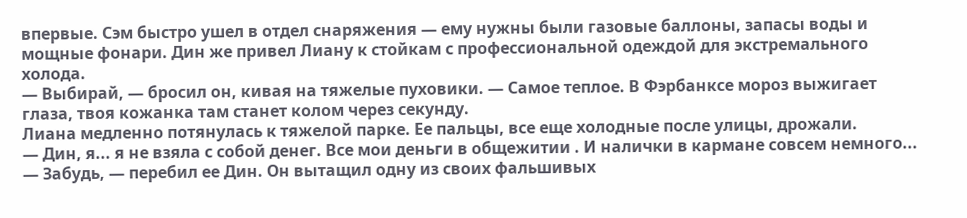впервые. Сэм быстро ушел в отдел снаряжения — ему нужны были газовые баллоны, запасы воды и мощные фонари. Дин же привел Лиану к стойкам с профессиональной одеждой для экстремального холода.
— Выбирай, — бросил он, кивая на тяжелые пуховики. — Самое теплое. В Фэрбанксе мороз выжигает глаза, твоя кожанка там станет колом через секунду.
Лиана медленно потянулась к тяжелой парке. Ее пальцы, все еще холодные после улицы, дрожали.
— Дин, я... я не взяла с собой денег. Все мои деньги в общежитии . И налички в кармане совсем немного...
— Забудь, — перебил ее Дин. Он вытащил одну из своих фальшивых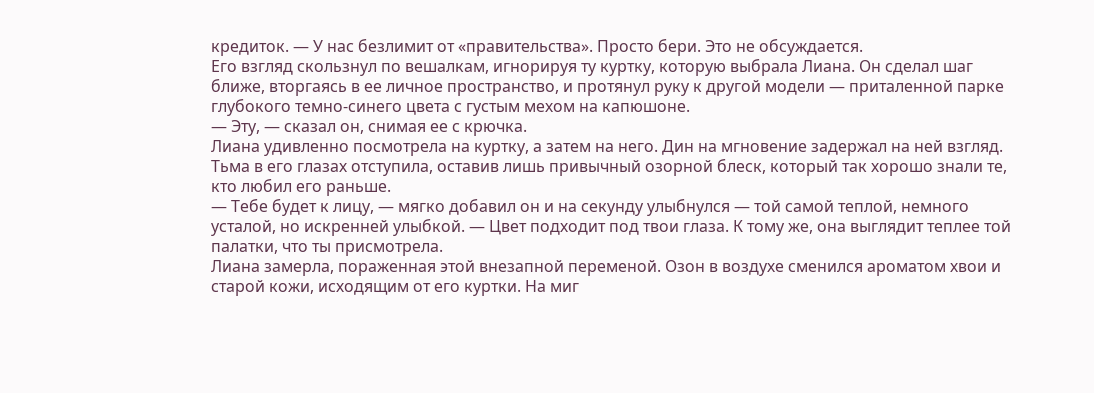кредиток. — У нас безлимит от «правительства». Просто бери. Это не обсуждается.
Его взгляд скользнул по вешалкам, игнорируя ту куртку, которую выбрала Лиана. Он сделал шаг ближе, вторгаясь в ее личное пространство, и протянул руку к другой модели — приталенной парке глубокого темно-синего цвета с густым мехом на капюшоне.
— Эту, — сказал он, снимая ее с крючка.
Лиана удивленно посмотрела на куртку, а затем на него. Дин на мгновение задержал на ней взгляд. Тьма в его глазах отступила, оставив лишь привычный озорной блеск, который так хорошо знали те, кто любил его раньше.
— Тебе будет к лицу, — мягко добавил он и на секунду улыбнулся — той самой теплой, немного усталой, но искренней улыбкой. — Цвет подходит под твои глаза. К тому же, она выглядит теплее той палатки, что ты присмотрела.
Лиана замерла, пораженная этой внезапной переменой. Озон в воздухе сменился ароматом хвои и старой кожи, исходящим от его куртки. На миг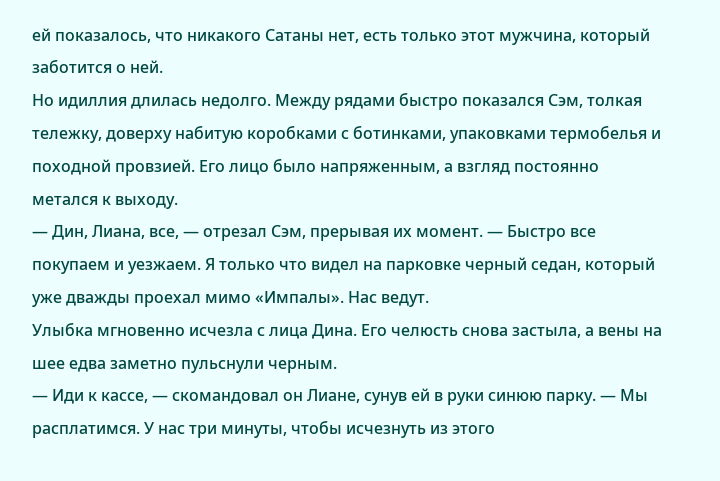ей показалось, что никакого Сатаны нет, есть только этот мужчина, который заботится о ней.
Но идиллия длилась недолго. Между рядами быстро показался Сэм, толкая тележку, доверху набитую коробками с ботинками, упаковками термобелья и походной провзией. Его лицо было напряженным, а взгляд постоянно метался к выходу.
— Дин, Лиана, все, — отрезал Сэм, прерывая их момент. — Быстро все покупаем и уезжаем. Я только что видел на парковке черный седан, который уже дважды проехал мимо «Импалы». Нас ведут.
Улыбка мгновенно исчезла с лица Дина. Его челюсть снова застыла, а вены на шее едва заметно пульснули черным.
— Иди к кассе, — скомандовал он Лиане, сунув ей в руки синюю парку. — Мы расплатимся. У нас три минуты, чтобы исчезнуть из этого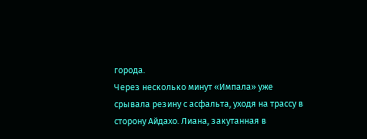города.
Через несколько минут «Импала» уже срывала резину с асфальта, уходя на трассу в сторону Айдахо. Лиана, закутанная в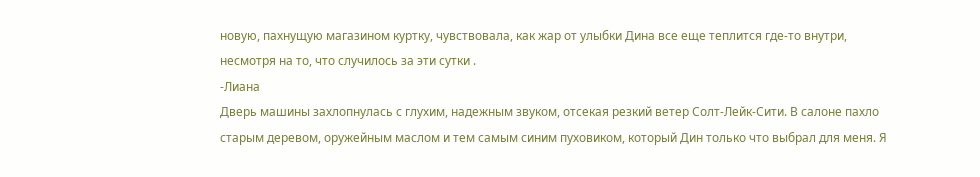новую, пахнущую магазином куртку, чувствовала, как жар от улыбки Дина все еще теплится где-то внутри, несмотря на то, что случилось за эти сутки .
-Лиана
Дверь машины захлопнулась с глухим, надежным звуком, отсекая резкий ветер Солт-Лейк-Сити. В салоне пахло старым деревом, оружейным маслом и тем самым синим пуховиком, который Дин только что выбрал для меня. Я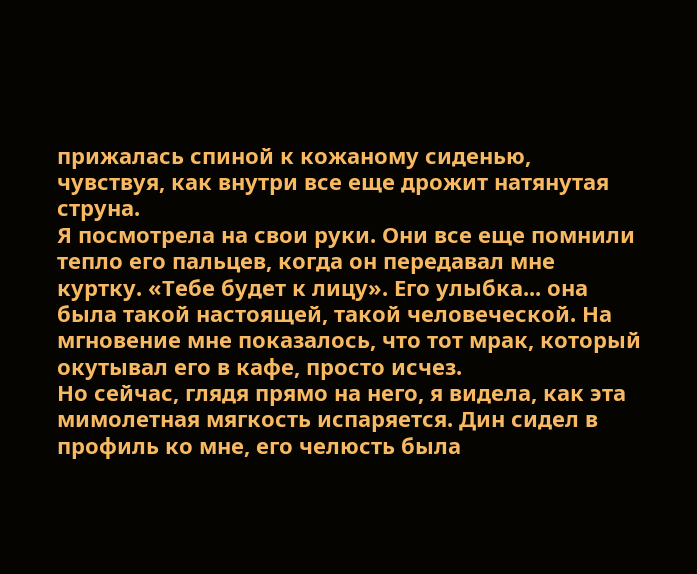прижалась спиной к кожаному сиденью, чувствуя, как внутри все еще дрожит натянутая струна.
Я посмотрела на свои руки. Они все еще помнили тепло его пальцев, когда он передавал мне куртку. «Тебе будет к лицу». Его улыбка... она была такой настоящей, такой человеческой. На мгновение мне показалось, что тот мрак, который окутывал его в кафе, просто исчез.
Но сейчас, глядя прямо на него, я видела, как эта мимолетная мягкость испаряется. Дин сидел в профиль ко мне, его челюсть была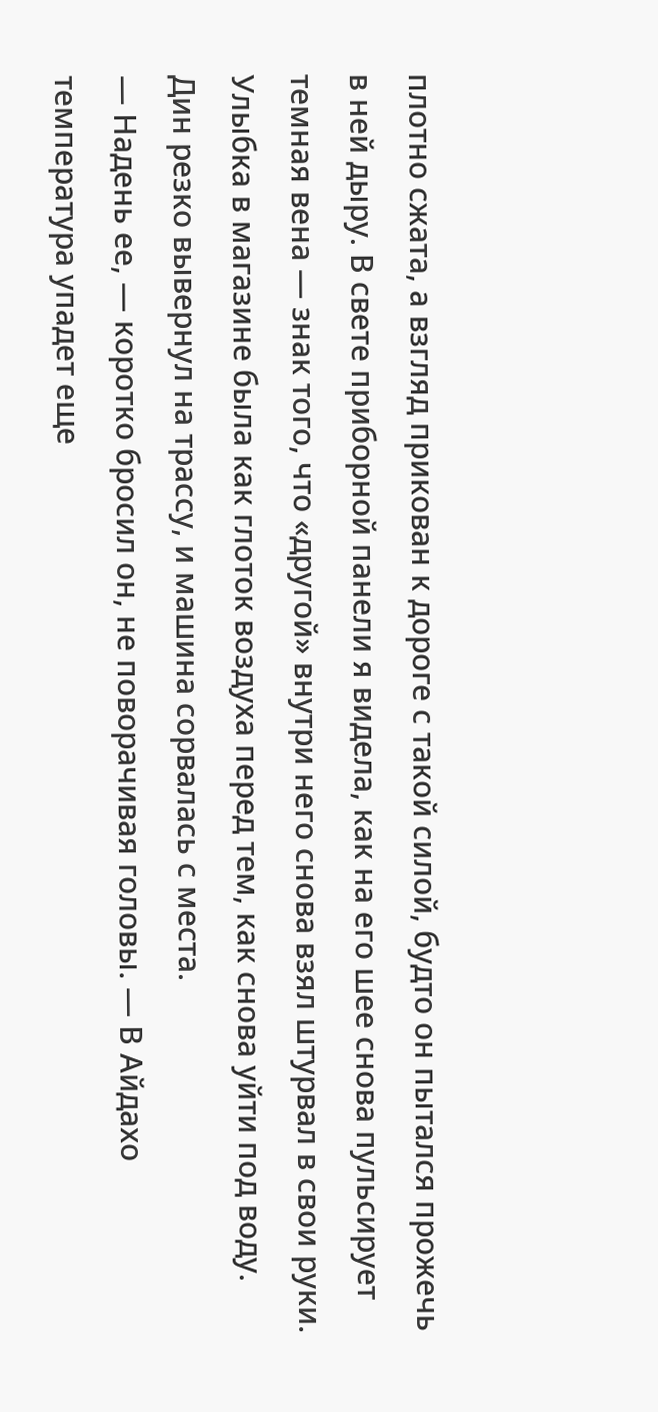плотно сжата, а взгляд прикован к дороге с такой силой, будто он пытался прожечь в ней дыру. В свете приборной панели я видела, как на его шее снова пульсирует темная вена — знак того, что «другой» внутри него снова взял штурвал в свои руки. Улыбка в магазине была как глоток воздуха перед тем, как снова уйти под воду.
Дин резко вывернул на трассу, и машина сорвалась с места.
— Надень ее, — коротко бросил он, не поворачивая головы. — В Айдахо температура упадет еще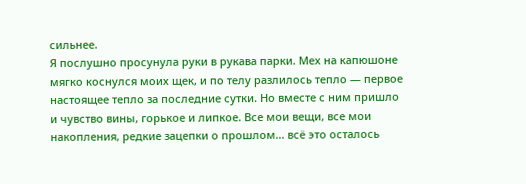сильнее.
Я послушно просунула руки в рукава парки. Мех на капюшоне мягко коснулся моих щек, и по телу разлилось тепло — первое настоящее тепло за последние сутки. Но вместе с ним пришло и чувство вины, горькое и липкое. Все мои вещи, все мои накопления, редкие зацепки о прошлом... всё это осталось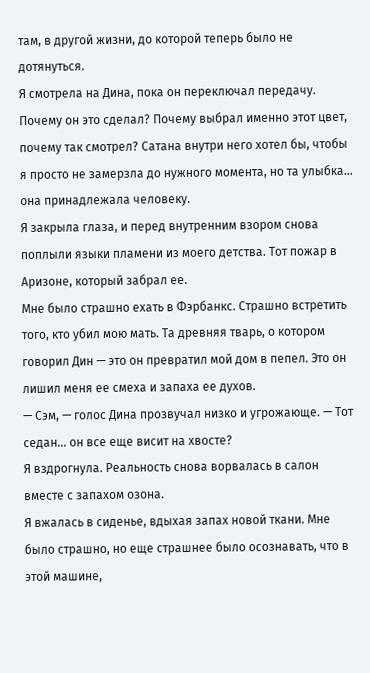там, в другой жизни, до которой теперь было не дотянуться.
Я смотрела на Дина, пока он переключал передачу. Почему он это сделал? Почему выбрал именно этот цвет, почему так смотрел? Сатана внутри него хотел бы, чтобы я просто не замерзла до нужного момента, но та улыбка... она принадлежала человеку.
Я закрыла глаза, и перед внутренним взором снова поплыли языки пламени из моего детства. Тот пожар в Аризоне, который забрал ее.
Мне было страшно ехать в Фэрбанкс. Страшно встретить того, кто убил мою мать. Та древняя тварь, о котором говорил Дин — это он превратил мой дом в пепел. Это он лишил меня ее смеха и запаха ее духов.
— Сэм, — голос Дина прозвучал низко и угрожающе. — Тот седан... он все еще висит на хвосте?
Я вздрогнула. Реальность снова ворвалась в салон вместе с запахом озона.
Я вжалась в сиденье, вдыхая запах новой ткани. Мне было страшно, но еще страшнее было осознавать, что в этой машине,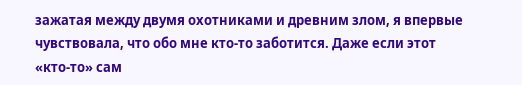зажатая между двумя охотниками и древним злом, я впервые чувствовала, что обо мне кто-то заботится. Даже если этот «кто-то» сам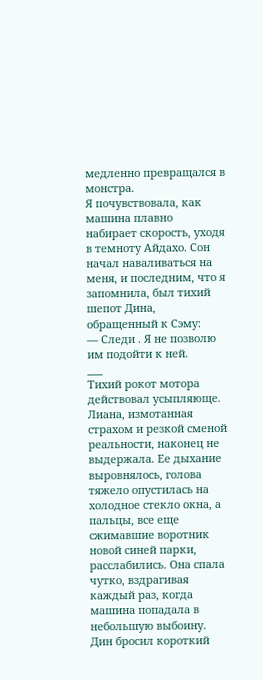медленно превращался в монстра.
Я почувствовала, как машина плавно набирает скорость, уходя в темноту Айдахо. Сон начал наваливаться на меня, и последним, что я запомнила, был тихий шепот Дина, обращенный к Сэму:
— Следи . Я не позволю им подойти к ней.
___
Тихий рокот мотора действовал усыпляюще. Лиана, измотанная страхом и резкой сменой реальности, наконец не выдержала. Ее дыхание выровнялось, голова тяжело опустилась на холодное стекло окна, а пальцы, все еще сжимавшие воротник новой синей парки, расслабились. Она спала чутко, вздрагивая каждый раз, когда машина попадала в небольшую выбоину.
Дин бросил короткий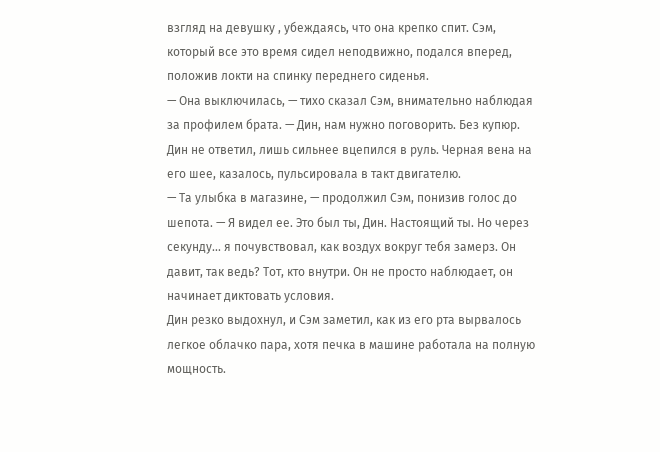взгляд на девушку , убеждаясь, что она крепко спит. Сэм, который все это время сидел неподвижно, подался вперед, положив локти на спинку переднего сиденья.
— Она выключилась, — тихо сказал Сэм, внимательно наблюдая за профилем брата. — Дин, нам нужно поговорить. Без купюр.
Дин не ответил, лишь сильнее вцепился в руль. Черная вена на его шее, казалось, пульсировала в такт двигателю.
— Та улыбка в магазине, — продолжил Сэм, понизив голос до шепота. — Я видел ее. Это был ты, Дин. Настоящий ты. Но через секунду... я почувствовал, как воздух вокруг тебя замерз. Он давит, так ведь? Тот, кто внутри. Он не просто наблюдает, он начинает диктовать условия.
Дин резко выдохнул, и Сэм заметил, как из его рта вырвалось легкое облачко пара, хотя печка в машине работала на полную мощность.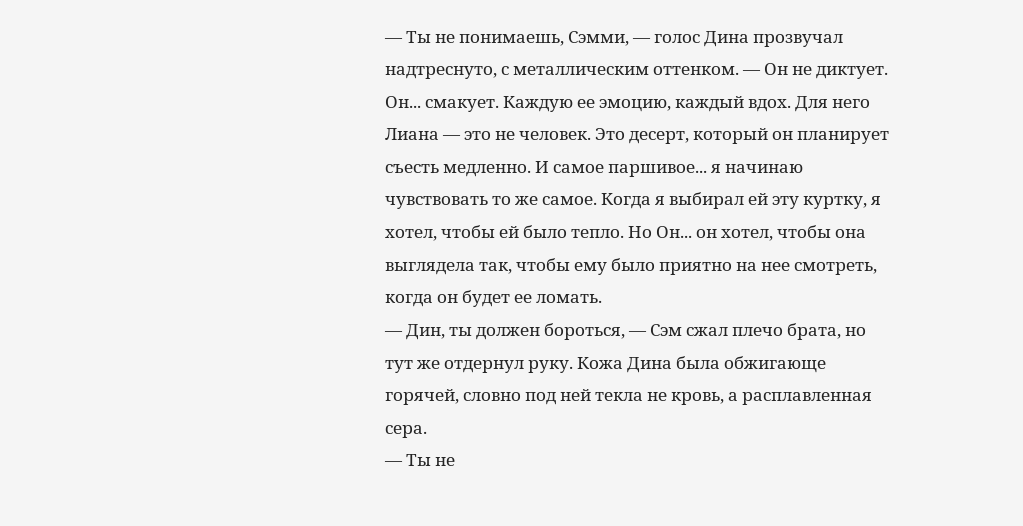— Ты не понимаешь, Сэмми, — голос Дина прозвучал надтреснуто, с металлическим оттенком. — Он не диктует. Он... смакует. Каждую ее эмоцию, каждый вдох. Для него Лиана — это не человек. Это десерт, который он планирует съесть медленно. И самое паршивое... я начинаю чувствовать то же самое. Когда я выбирал ей эту куртку, я хотел, чтобы ей было тепло. Но Он... он хотел, чтобы она выглядела так, чтобы ему было приятно на нее смотреть, когда он будет ее ломать.
— Дин, ты должен бороться, — Сэм сжал плечо брата, но тут же отдернул руку. Кожа Дина была обжигающе горячей, словно под ней текла не кровь, а расплавленная сера.
— Ты не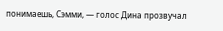понимаешь, Сэмми, — голос Дина прозвучал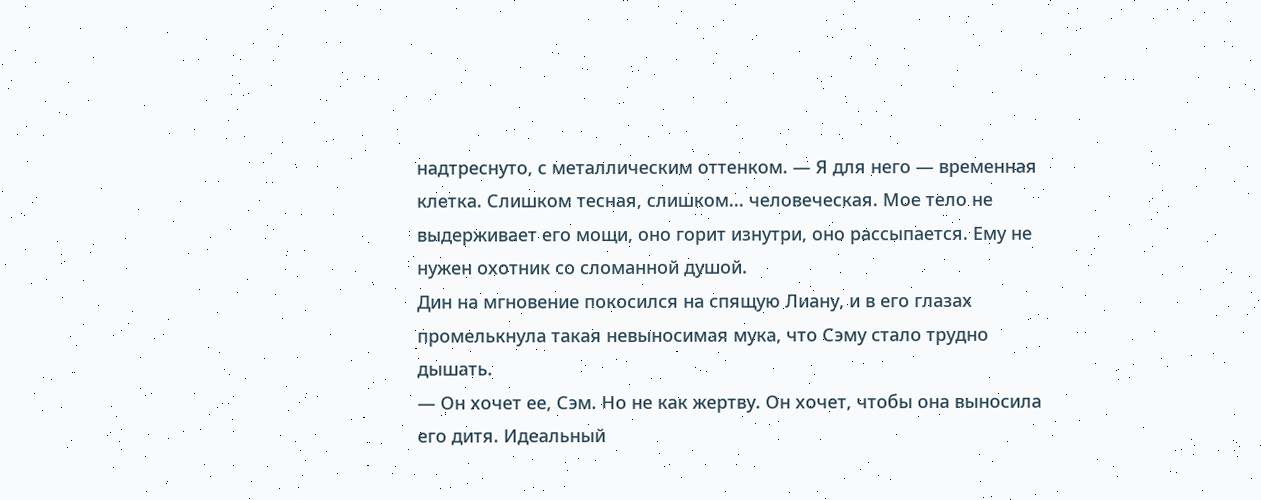надтреснуто, с металлическим оттенком. — Я для него — временная клетка. Слишком тесная, слишком... человеческая. Мое тело не выдерживает его мощи, оно горит изнутри, оно рассыпается. Ему не нужен охотник со сломанной душой.
Дин на мгновение покосился на спящую Лиану, и в его глазах промелькнула такая невыносимая мука, что Сэму стало трудно дышать.
— Он хочет ее, Сэм. Но не как жертву. Он хочет, чтобы она выносила его дитя. Идеальный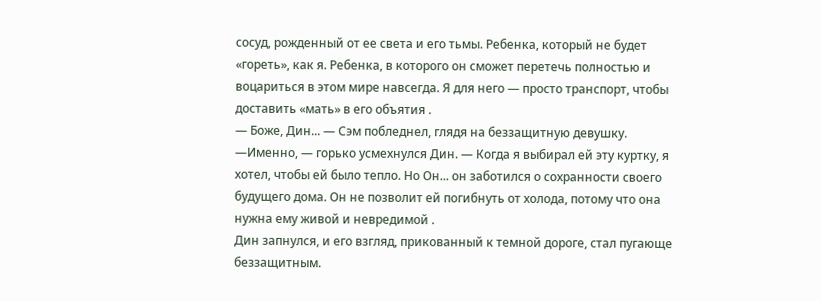сосуд, рожденный от ее света и его тьмы. Ребенка, который не будет «гореть», как я. Ребенка, в которого он сможет перетечь полностью и воцариться в этом мире навсегда. Я для него — просто транспорт, чтобы доставить «мать» в его объятия .
— Боже, Дин... — Сэм побледнел, глядя на беззащитную девушку.
—Именно, — горько усмехнулся Дин. — Когда я выбирал ей эту куртку, я хотел, чтобы ей было тепло. Но Он... он заботился о сохранности своего будущего дома. Он не позволит ей погибнуть от холода, потому что она нужна ему живой и невредимой .
Дин запнулся, и его взгляд, прикованный к темной дороге, стал пугающе беззащитным.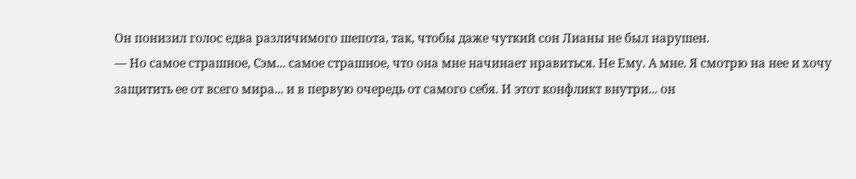Он понизил голос едва различимого шепота, так, чтобы даже чуткий сон Лианы не был нарушен.
— Но самое страшное, Сэм... самое страшное, что она мне начинает нравиться. Не Ему. А мне. Я смотрю на нее и хочу защитить ее от всего мира... и в первую очередь от самого себя. И этот конфликт внутри... он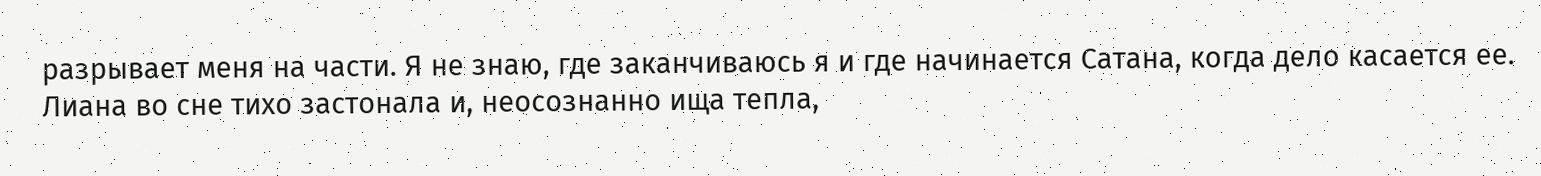разрывает меня на части. Я не знаю, где заканчиваюсь я и где начинается Сатана, когда дело касается ее.
Лиана во сне тихо застонала и, неосознанно ища тепла,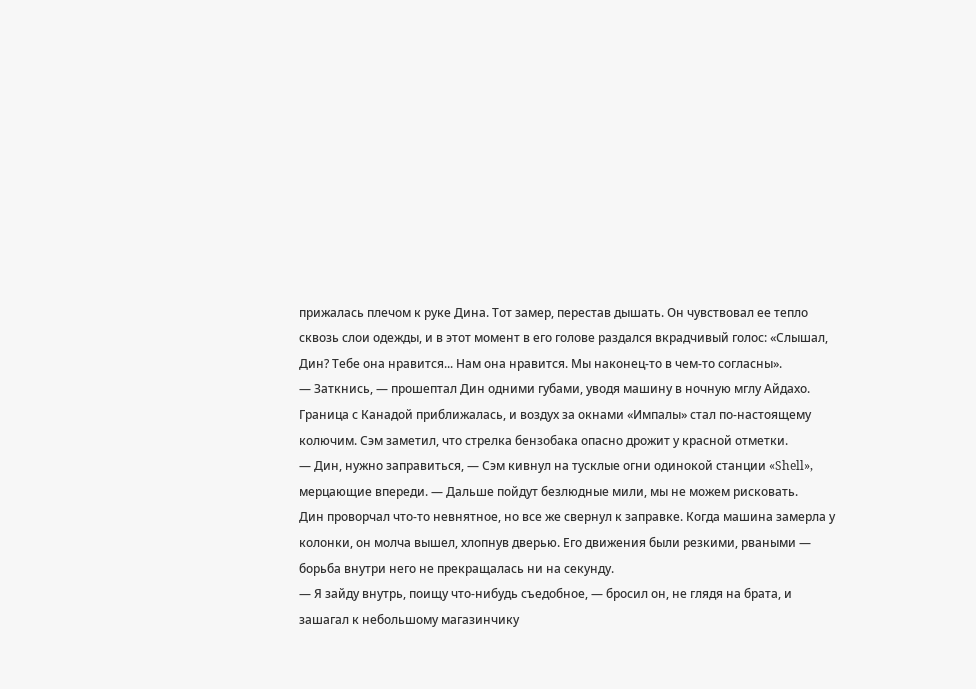прижалась плечом к руке Дина. Тот замер, перестав дышать. Он чувствовал ее тепло сквозь слои одежды, и в этот момент в его голове раздался вкрадчивый голос: «Слышал, Дин? Тебе она нравится... Нам она нравится. Мы наконец-то в чем-то согласны».
— Заткнись, — прошептал Дин одними губами, уводя машину в ночную мглу Айдахо.
Граница с Канадой приближалась, и воздух за окнами «Импалы» стал по-настоящему колючим. Сэм заметил, что стрелка бензобака опасно дрожит у красной отметки.
— Дин, нужно заправиться, — Сэм кивнул на тусклые огни одинокой станции «Shell», мерцающие впереди. — Дальше пойдут безлюдные мили, мы не можем рисковать.
Дин проворчал что-то невнятное, но все же свернул к заправке. Когда машина замерла у колонки, он молча вышел, хлопнув дверью. Его движения были резкими, рваными — борьба внутри него не прекращалась ни на секунду.
— Я зайду внутрь, поищу что-нибудь съедобное, — бросил он, не глядя на брата, и зашагал к небольшому магазинчику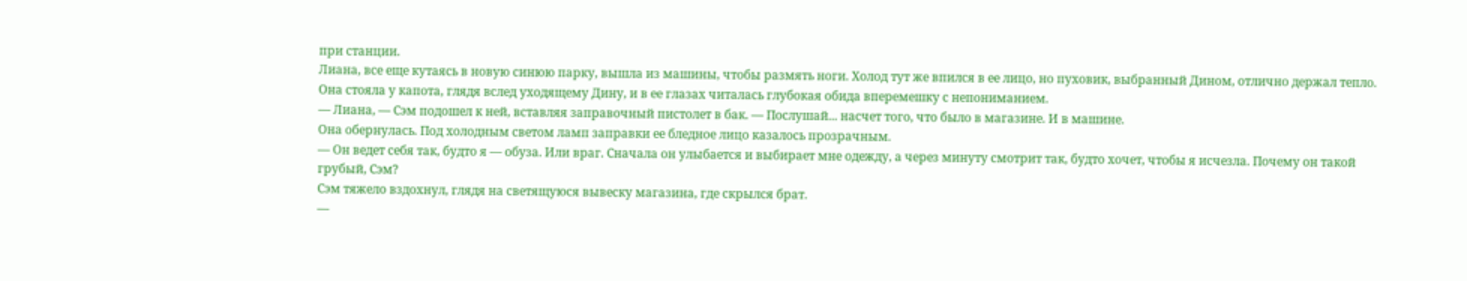при станции.
Лиана, все еще кутаясь в новую синюю парку, вышла из машины, чтобы размять ноги. Холод тут же впился в ее лицо, но пуховик, выбранный Дином, отлично держал тепло. Она стояла у капота, глядя вслед уходящему Дину, и в ее глазах читалась глубокая обида вперемешку с непониманием.
— Лиана, — Сэм подошел к ней, вставляя заправочный пистолет в бак. — Послушай... насчет того, что было в магазине. И в машине.
Она обернулась. Под холодным светом ламп заправки ее бледное лицо казалось прозрачным.
— Он ведет себя так, будто я — обуза. Или враг. Сначала он улыбается и выбирает мне одежду, а через минуту смотрит так, будто хочет, чтобы я исчезла. Почему он такой грубый, Сэм?
Сэм тяжело вздохнул, глядя на светящуюся вывеску магазина, где скрылся брат.
—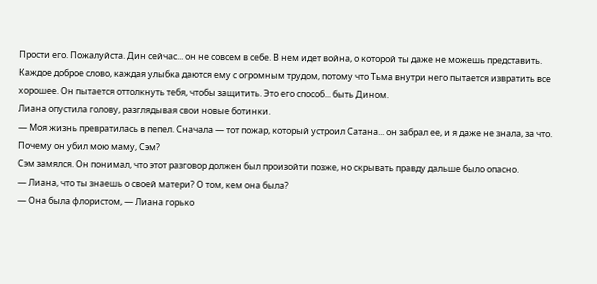Прости его. Пожалуйста. Дин сейчас... он не совсем в себе. В нем идет война, о которой ты даже не можешь представить. Каждое доброе слово, каждая улыбка даются ему с огромным трудом, потому что Тьма внутри него пытается извратить все хорошее. Он пытается оттолкнуть тебя, чтобы защитить. Это его способ... быть Дином.
Лиана опустила голову, разглядывая свои новые ботинки.
— Моя жизнь превратилась в пепел. Сначала — тот пожар, который устроил Сатана... он забрал ее, и я даже не знала, за что. Почему он убил мою маму, Сэм?
Сэм замялся. Он понимал, что этот разговор должен был произойти позже, но скрывать правду дальше было опасно.
— Лиана, что ты знаешь о своей матери? О том, кем она была?
— Она была флористом, — Лиана горько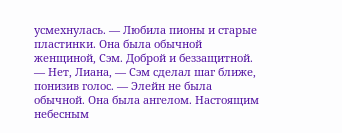усмехнулась. — Любила пионы и старые пластинки. Она была обычной женщиной, Сэм. Доброй и беззащитной.
— Нет, Лиана, — Сэм сделал шаг ближе, понизив голос. — Элейн не была обычной. Она была ангелом. Настоящим небесным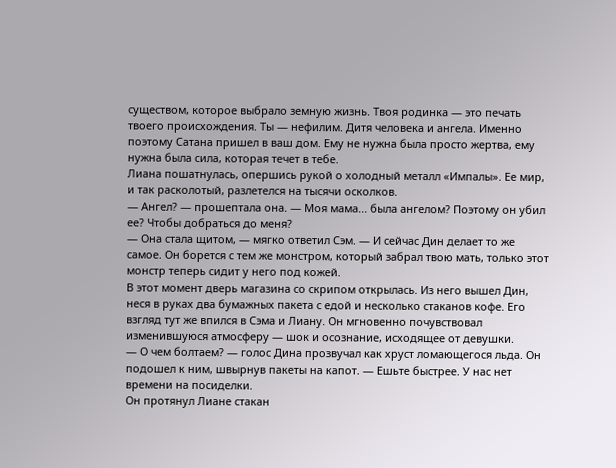существом, которое выбрало земную жизнь. Твоя родинка — это печать твоего происхождения. Ты — нефилим. Дитя человека и ангела. Именно поэтому Сатана пришел в ваш дом. Ему не нужна была просто жертва, ему нужна была сила, которая течет в тебе.
Лиана пошатнулась, опершись рукой о холодный металл «Импалы». Ее мир, и так расколотый, разлетелся на тысячи осколков.
— Ангел? — прошептала она. — Моя мама... была ангелом? Поэтому он убил ее? Чтобы добраться до меня?
— Она стала щитом, — мягко ответил Сэм. — И сейчас Дин делает то же самое. Он борется с тем же монстром, который забрал твою мать, только этот монстр теперь сидит у него под кожей.
В этот момент дверь магазина со скрипом открылась. Из него вышел Дин, неся в руках два бумажных пакета с едой и несколько стаканов кофе. Его взгляд тут же впился в Сэма и Лиану. Он мгновенно почувствовал изменившуюся атмосферу — шок и осознание, исходящее от девушки.
— О чем болтаем? — голос Дина прозвучал как хруст ломающегося льда. Он подошел к ним, швырнув пакеты на капот. — Ешьте быстрее. У нас нет времени на посиделки.
Он протянул Лиане стакан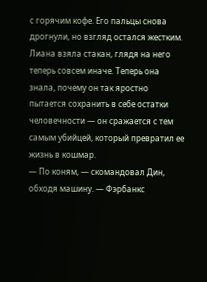с горячим кофе. Его пальцы снова дрогнули, но взгляд остался жестким. Лиана взяла стакан, глядя на него теперь совсем иначе. Теперь она знала, почему он так яростно пытается сохранить в себе остатки человечности — он сражается с тем самым убийцей, который превратил ее жизнь в кошмар.
— По коням, — скомандовал Дин, обходя машину. — Фэрбанкс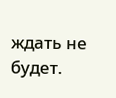ждать не будет.